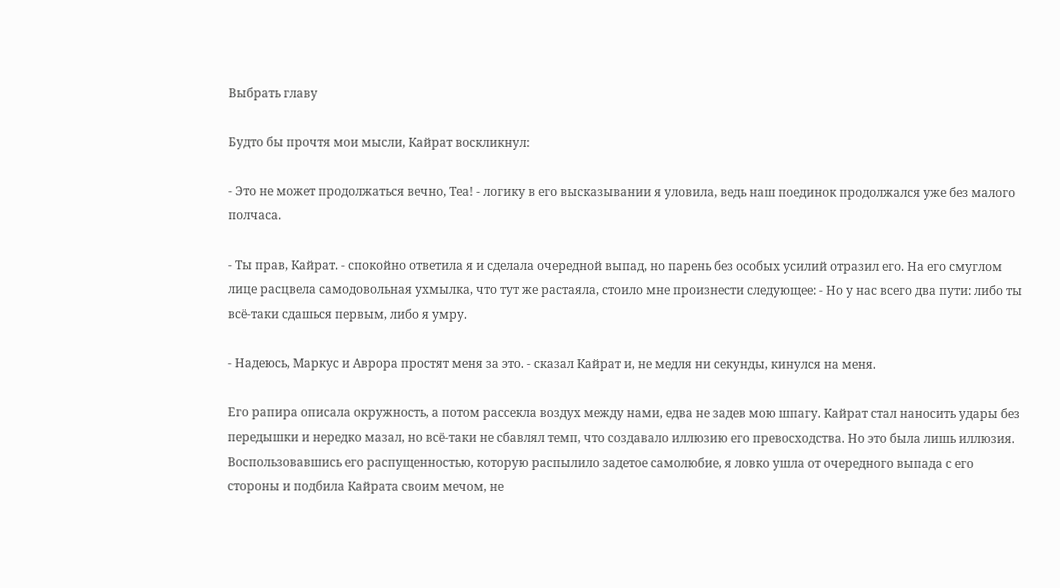Выбрать главу

Будто бы прочтя мои мысли, Кайрат воскликнул:

- Это не может продолжаться вечно, Теа! - логику в его высказывании я уловила, ведь наш поединок продолжался уже без малого полчаса.

- Ты прав, Кайрат. - спокойно ответила я и сделала очередной выпад, но парень без особых усилий отразил его. На его смуглом лице расцвела самодовольная ухмылка, что тут же растаяла, стоило мне произнести следующее: - Но у нас всего два пути: либо ты всё-таки сдашься первым, либо я умру.

- Надеюсь, Маркус и Аврора простят меня за это. - сказал Кайрат и, не медля ни секунды, кинулся на меня.

Его рапира описала окружность, а потом рассекла воздух между нами, едва не задев мою шпагу. Кайрат стал наносить удары без передышки и нередко мазал, но всё-таки не сбавлял темп, что создавало иллюзию его превосходства. Но это была лишь иллюзия. Воспользовавшись его распущенностью, которую распылило задетое самолюбие, я ловко ушла от очередного выпада с его стороны и подбила Кайрата своим мечом, не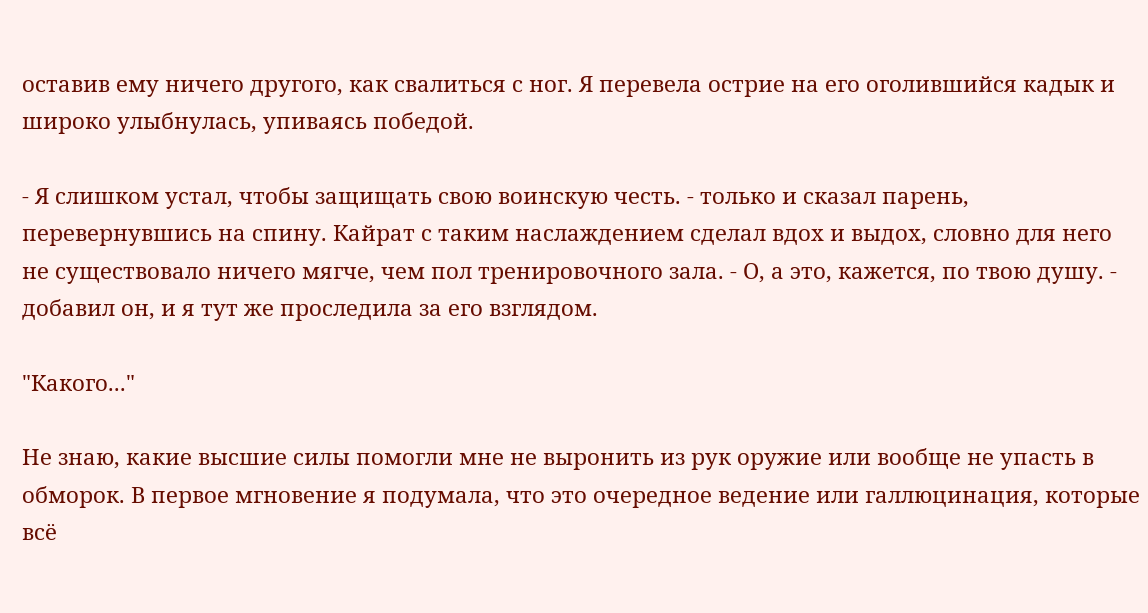оставив ему ничего другого, как свалиться с ног. Я перевела острие на его оголившийся кадык и широко улыбнулась, упиваясь победой.

- Я слишком устал, чтобы защищать свою воинскую честь. - только и сказал парень, перевернувшись на спину. Кайрат с таким наслаждением сделал вдох и выдох, словно для него не существовало ничего мягче, чем пол тренировочного зала. - О, а это, кажется, по твою душу. - добавил он, и я тут же проследила за его взглядом.

"Какого..."

Не знаю, какие высшие силы помогли мне не выронить из рук оружие или вообще не упасть в обморок. В первое мгновение я подумала, что это очередное ведение или галлюцинация, которые всё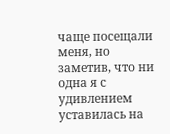чаще посещали меня, но заметив, что ни одна я с удивлением уставилась на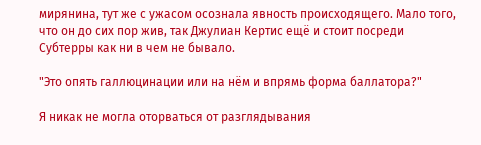мирянина, тут же с ужасом осознала явность происходящего. Мало того, что он до сих пор жив, так Джулиан Кертис ещё и стоит посреди Субтерры как ни в чем не бывало.

"Это опять галлюцинации или на нём и впрямь форма баллатора?"

Я никак не могла оторваться от разглядывания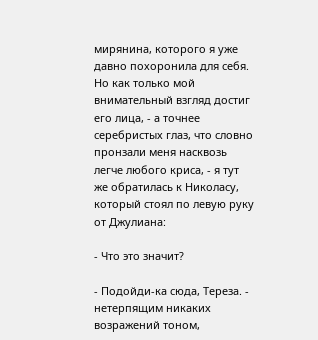мирянина, которого я уже давно похоронила для себя. Но как только мой внимательный взгляд достиг его лица, - а точнее серебристых глаз, что словно пронзали меня насквозь легче любого криса, - я тут же обратилась к Николасу, который стоял по левую руку от Джулиана:

- Что это значит?

- Подойди-ка сюда, Тереза. - нетерпящим никаких возражений тоном,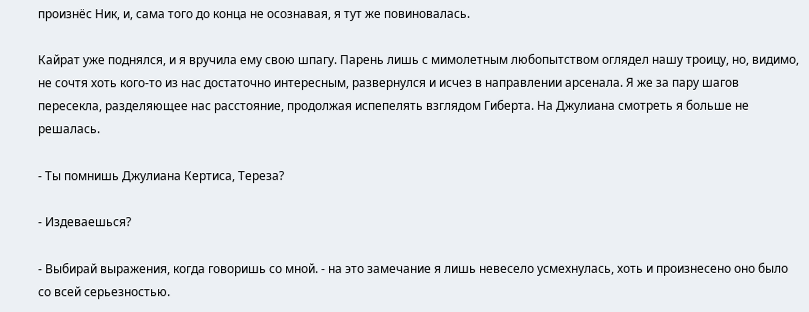произнёс Ник, и, сама того до конца не осознавая, я тут же повиновалась.

Кайрат уже поднялся, и я вручила ему свою шпагу. Парень лишь с мимолетным любопытством оглядел нашу троицу, но, видимо, не сочтя хоть кого-то из нас достаточно интересным, развернулся и исчез в направлении арсенала. Я же за пару шагов пересекла, разделяющее нас расстояние, продолжая испепелять взглядом Гиберта. На Джулиана смотреть я больше не решалась.

- Ты помнишь Джулиана Кертиса, Тереза?

- Издеваешься?

- Выбирай выражения, когда говоришь со мной. - на это замечание я лишь невесело усмехнулась, хоть и произнесено оно было со всей серьезностью.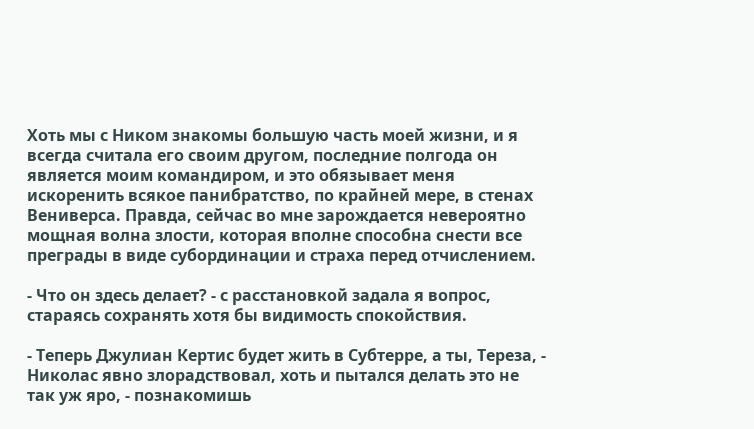Хоть мы с Ником знакомы большую часть моей жизни, и я всегда считала его своим другом, последние полгода он является моим командиром, и это обязывает меня искоренить всякое панибратство, по крайней мере, в стенах Вениверса. Правда, сейчас во мне зарождается невероятно мощная волна злости, которая вполне способна снести все преграды в виде субординации и страха перед отчислением.

- Что он здесь делает? - с расстановкой задала я вопрос, стараясь сохранять хотя бы видимость спокойствия.

- Теперь Джулиан Кертис будет жить в Субтерре, а ты, Тереза, - Николас явно злорадствовал, хоть и пытался делать это не так уж яро, - познакомишь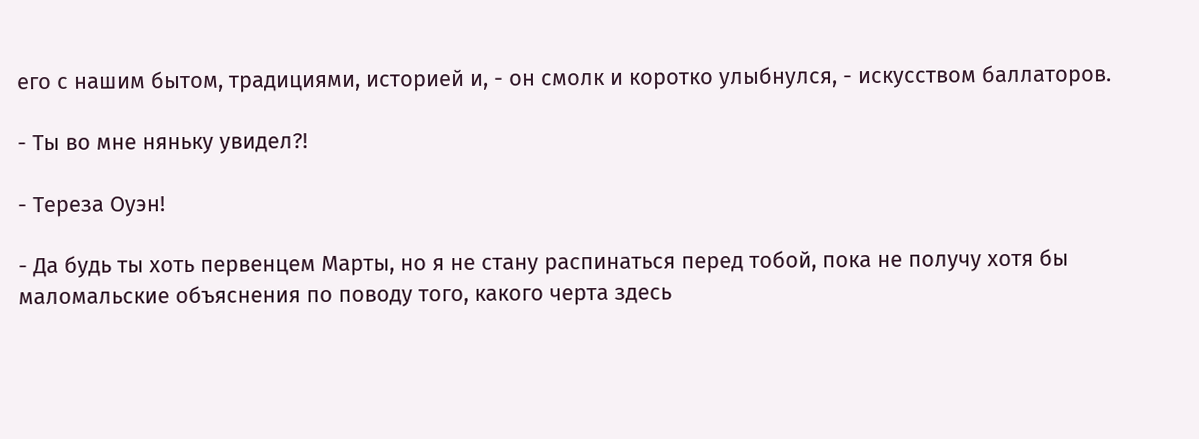его с нашим бытом, традициями, историей и, - он смолк и коротко улыбнулся, - искусством баллаторов.

- Ты во мне няньку увидел?!

- Тереза Оуэн!

- Да будь ты хоть первенцем Марты, но я не стану распинаться перед тобой, пока не получу хотя бы маломальские объяснения по поводу того, какого черта здесь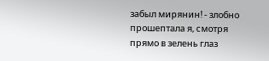забыл мирянин! - злобно прошептала я, смотря прямо в зелень глаз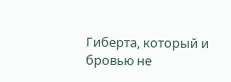Гиберта, который и бровью не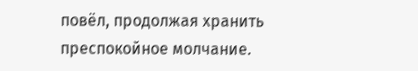повёл, продолжая хранить преспокойное молчание.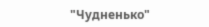"Чудненько"